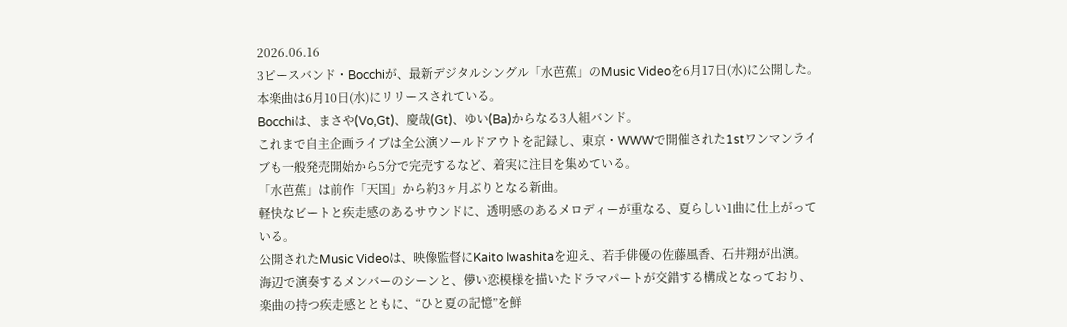2026.06.16
3ピースバンド・Bocchiが、最新デジタルシングル「水芭蕉」のMusic Videoを6月17日(水)に公開した。
本楽曲は6月10日(水)にリリースされている。
Bocchiは、まさや(Vo,Gt)、慶哉(Gt)、ゆい(Ba)からなる3人組バンド。
これまで自主企画ライブは全公演ソールドアウトを記録し、東京・WWWで開催された1stワンマンライブも一般発売開始から5分で完売するなど、着実に注目を集めている。
「水芭蕉」は前作「天国」から約3ヶ月ぶりとなる新曲。
軽快なビートと疾走感のあるサウンドに、透明感のあるメロディーが重なる、夏らしい1曲に仕上がっている。
公開されたMusic Videoは、映像監督にKaito Iwashitaを迎え、若手俳優の佐藤風香、石井翔が出演。
海辺で演奏するメンバーのシーンと、儚い恋模様を描いたドラマパートが交錯する構成となっており、楽曲の持つ疾走感とともに、“ひと夏の記憶”を鮮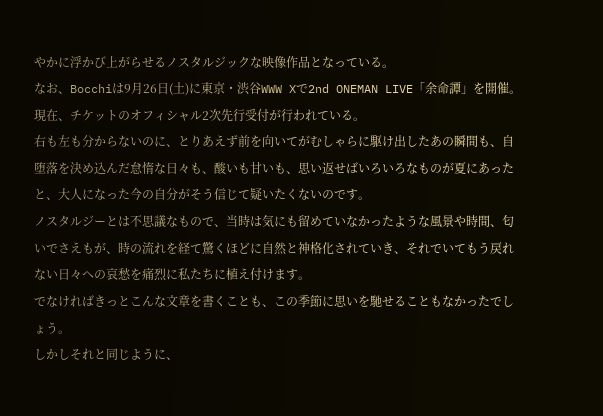やかに浮かび上がらせるノスタルジックな映像作品となっている。
なお、Bocchiは9月26日(土)に東京・渋谷WWW Xで2nd ONEMAN LIVE「余命譚」を開催。
現在、チケットのオフィシャル2次先行受付が行われている。
右も左も分からないのに、とりあえず前を向いてがむしゃらに駆け出したあの瞬間も、自堕落を決め込んだ怠惰な日々も、酸いも甘いも、思い返せばいろいろなものが夏にあったと、大人になった今の自分がそう信じて疑いたくないのです。
ノスタルジーとは不思議なもので、当時は気にも留めていなかったような風景や時間、匂いでさえもが、時の流れを経て驚くほどに自然と神格化されていき、それでいてもう戻れない日々への哀愁を痛烈に私たちに植え付けます。
でなければきっとこんな文章を書くことも、この季節に思いを馳せることもなかったでしょう。
しかしそれと同じように、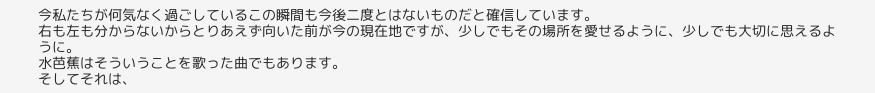今私たちが何気なく過ごしているこの瞬間も今後二度とはないものだと確信しています。
右も左も分からないからとりあえず向いた前が今の現在地ですが、少しでもその場所を愛せるように、少しでも大切に思えるように。
水芭蕉はそういうことを歌った曲でもあります。
そしてそれは、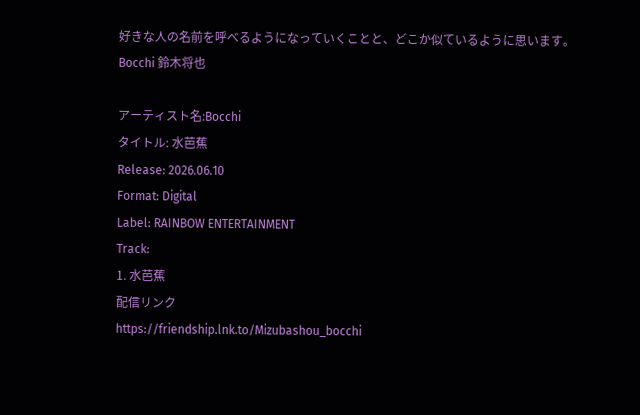好きな人の名前を呼べるようになっていくことと、どこか似ているように思います。
Bocchi 鈴木将也

アーティスト名:Bocchi
タイトル: 水芭蕉
Release: 2026.06.10
Format: Digital
Label: RAINBOW ENTERTAINMENT
Track:
1. 水芭蕉
配信リンク
https://friendship.lnk.to/Mizubashou_bocchi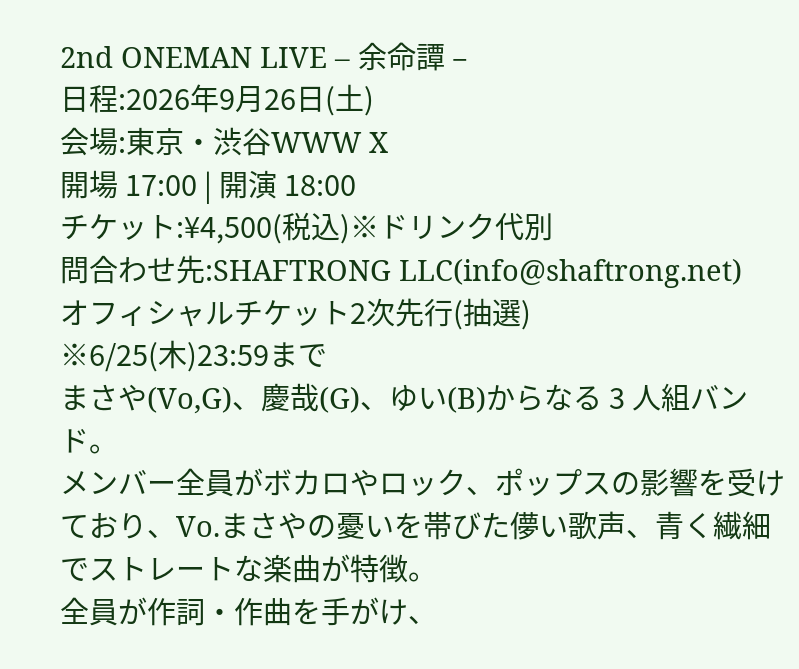2nd ONEMAN LIVE – 余命譚 –
日程:2026年9月26日(土)
会場:東京・渋谷WWW X
開場 17:00 | 開演 18:00
チケット:¥4,500(税込)※ドリンク代別
問合わせ先:SHAFTRONG LLC(info@shaftrong.net)
オフィシャルチケット2次先行(抽選)
※6/25(木)23:59まで
まさや(Vo,G)、慶哉(G)、ゆい(B)からなる 3 人組バンド。
メンバー全員がボカロやロック、ポップスの影響を受けており、Vo.まさやの憂いを帯びた儚い歌声、⻘く繊細でストレートな楽曲が特徴。
全員が作詞・作曲を手がけ、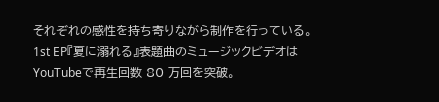それぞれの感性を持ち寄りながら制作を行っている。
1st EP『夏に溺れる』表題曲のミュージックビデオはYouTubeで再生回数 80 万回を突破。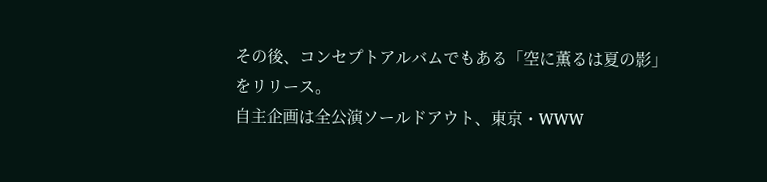その後、コンセプトアルバムでもある「空に薫るは夏の影」をリリース。
自主企画は全公演ソールドアウト、東京・WWW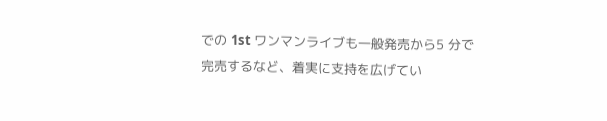での 1st ワンマンライブも一般発売から5 分で完売するなど、着実に支持を広げてい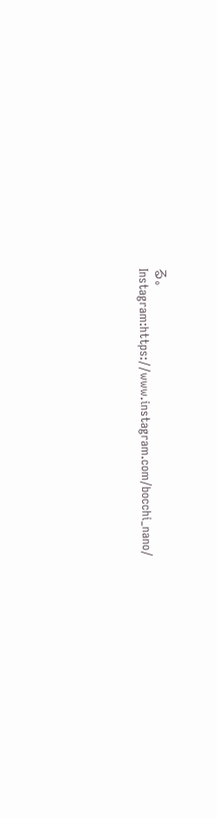る。
Instagram:https://www.instagram.com/bocchi_nano/